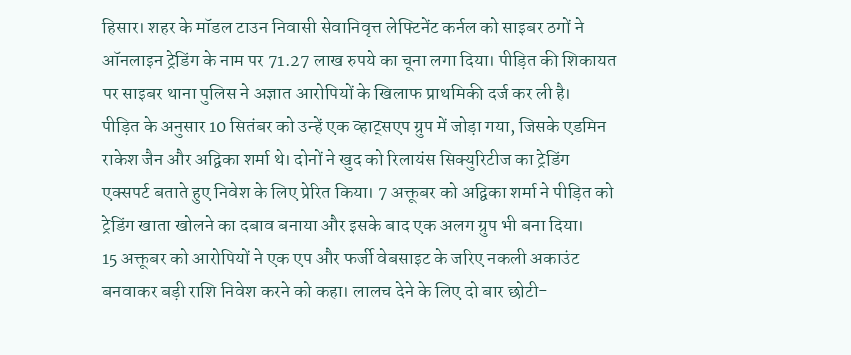हिसार। शहर के मॉडल टाउन निवासी सेवानिवृत्त लेफ्टिनेंट कर्नल को साइबर ठगों ने ऑनलाइन ट्रेडिंग के नाम पर 71.27 लाख रुपये का चूना लगा दिया। पीड़ित की शिकायत पर साइबर थाना पुलिस ने अज्ञात आरोपियों के खिलाफ प्राथमिकी दर्ज कर ली है।
पीड़ित के अनुसार 10 सितंबर को उन्हें एक व्हाट्सएप ग्रुप में जोड़ा गया, जिसके एडमिन राकेश जैन और अद्विका शर्मा थे। दोनों ने खुद को रिलायंस सिक्युरिटीज का ट्रेडिंग एक्सपर्ट बताते हुए निवेश के लिए प्रेरित किया। 7 अक्तूबर को अद्विका शर्मा ने पीड़ित को ट्रेडिंग खाता खोलने का दबाव बनाया और इसके बाद एक अलग ग्रुप भी बना दिया।
15 अक्तूबर को आरोपियों ने एक एप और फर्जी वेबसाइट के जरिए नकली अकाउंट बनवाकर बड़ी राशि निवेश करने को कहा। लालच देने के लिए दो बार छोटी-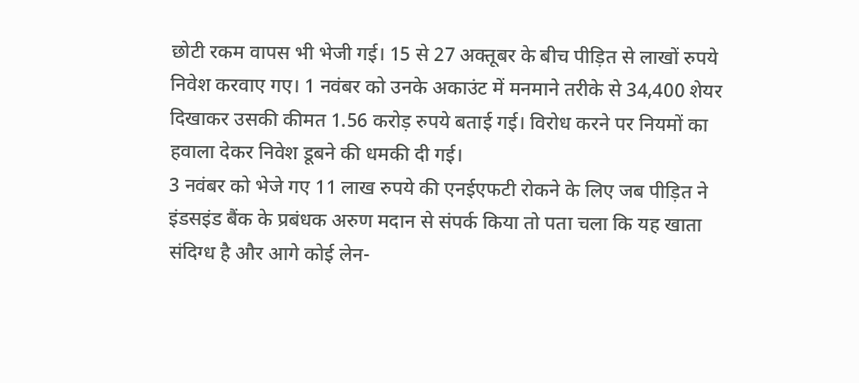छोटी रकम वापस भी भेजी गई। 15 से 27 अक्तूबर के बीच पीड़ित से लाखों रुपये निवेश करवाए गए। 1 नवंबर को उनके अकाउंट में मनमाने तरीके से 34,400 शेयर दिखाकर उसकी कीमत 1.56 करोड़ रुपये बताई गई। विरोध करने पर नियमों का हवाला देकर निवेश डूबने की धमकी दी गई।
3 नवंबर को भेजे गए 11 लाख रुपये की एनईएफटी रोकने के लिए जब पीड़ित ने इंडसइंड बैंक के प्रबंधक अरुण मदान से संपर्क किया तो पता चला कि यह खाता संदिग्ध है और आगे कोई लेन-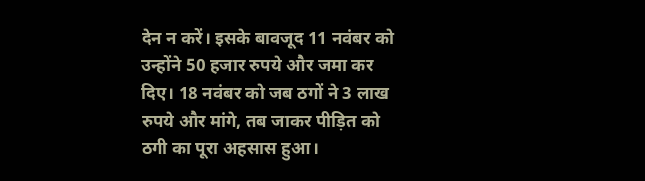देन न करें। इसके बावजूद 11 नवंबर को उन्होंने 50 हजार रुपये और जमा कर दिए। 18 नवंबर को जब ठगों ने 3 लाख रुपये और मांगे, तब जाकर पीड़ित को ठगी का पूरा अहसास हुआ।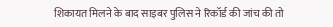शिकायत मिलने के बाद साइबर पुलिस ने रिकॉर्ड की जांच की तो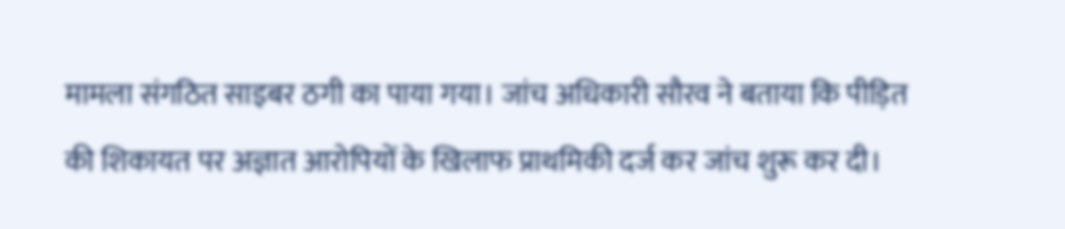मामला संगठित साइबर ठगी का पाया गया। जांच अधिकारी सौरव ने बताया कि पीड़ित की शिकायत पर अज्ञात आरोपियों के खिलाफ प्राथमिकी दर्ज कर जांच शुरू कर दी।